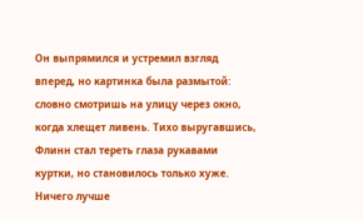Он выпрямился и устремил взгляд вперед, но картинка была размытой: словно смотришь на улицу через окно, когда хлещет ливень. Тихо выругавшись, Флинн стал тереть глаза рукавами куртки, но становилось только хуже. Ничего лучше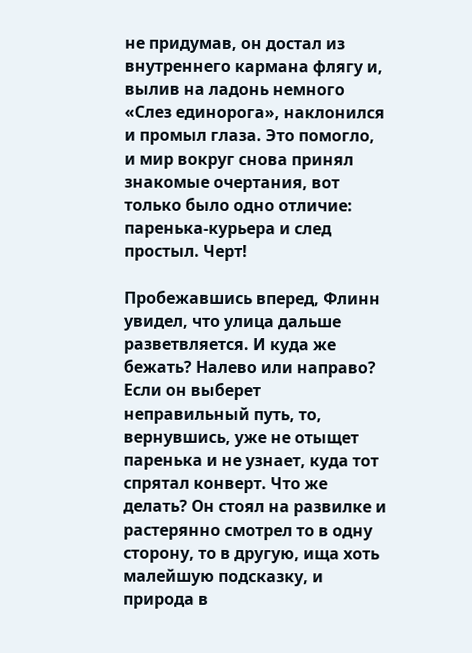не придумав, он достал из внутреннего кармана флягу и, вылив на ладонь немного «Слез единорога», наклонился и промыл глаза. Это помогло, и мир вокруг снова принял знакомые очертания, вот только было одно отличие: паренька-курьера и след простыл. Черт!

Пробежавшись вперед, Флинн увидел, что улица дальше разветвляется. И куда же бежать? Налево или направо? Если он выберет неправильный путь, то, вернувшись, уже не отыщет паренька и не узнает, куда тот спрятал конверт. Что же делать? Он стоял на развилке и растерянно смотрел то в одну сторону, то в другую, ища хоть малейшую подсказку, и природа в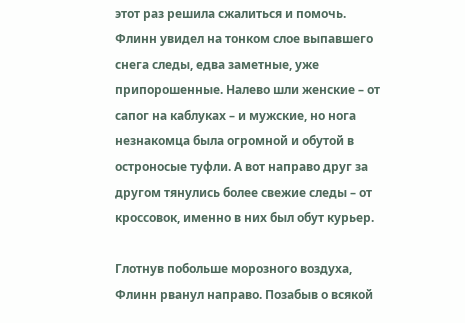этот раз решила сжалиться и помочь. Флинн увидел на тонком слое выпавшего снега следы, едва заметные, уже припорошенные. Налево шли женские – от сапог на каблуках – и мужские, но нога незнакомца была огромной и обутой в остроносые туфли. А вот направо друг за другом тянулись более свежие следы – от кроссовок, именно в них был обут курьер.

Глотнув побольше морозного воздуха, Флинн рванул направо. Позабыв о всякой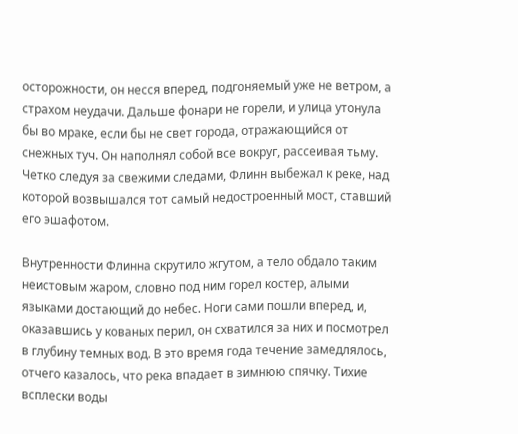осторожности, он несся вперед, подгоняемый уже не ветром, а страхом неудачи. Дальше фонари не горели, и улица утонула бы во мраке, если бы не свет города, отражающийся от снежных туч. Он наполнял собой все вокруг, рассеивая тьму. Четко следуя за свежими следами, Флинн выбежал к реке, над которой возвышался тот самый недостроенный мост, ставший его эшафотом.

Внутренности Флинна скрутило жгутом, а тело обдало таким неистовым жаром, словно под ним горел костер, алыми языками достающий до небес. Ноги сами пошли вперед, и, оказавшись у кованых перил, он схватился за них и посмотрел в глубину темных вод. В это время года течение замедлялось, отчего казалось, что река впадает в зимнюю спячку. Тихие всплески воды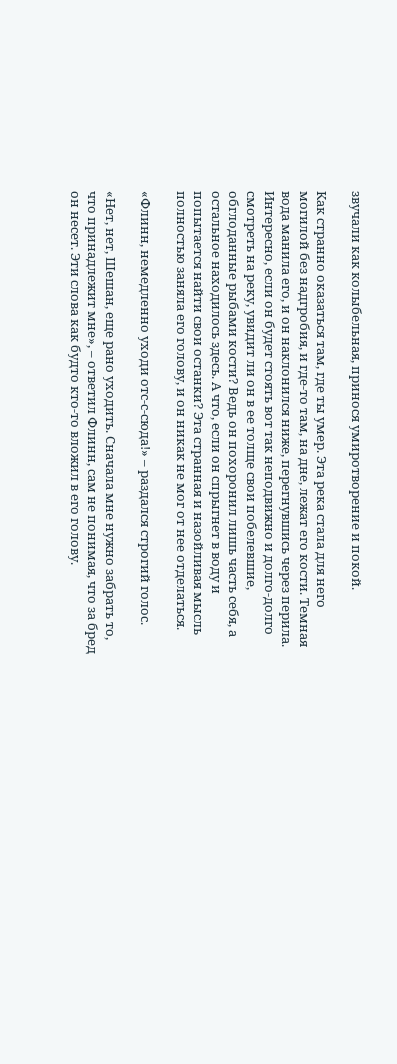звучали как колыбельная, принося умиротворение и покой.

Как странно оказаться там, где ты умер. Эта река стала для него могилой без надгробия, и где-то там, на дне, лежат его кости. Темная вода манила его, и он наклонился ниже, перегнувшись через перила. Интересно, если он будет стоять вот так неподвижно и долго-долго смотреть на реку, увидит ли он в ее толще свои побелевшие, обглоданные рыбами кости? Ведь он похоронил лишь часть себя, а остальное находилось здесь. А что, если он спрыгнет в воду и попытается найти свои останки? Эта странная и назойливая мысль полностью заняла его голову, и он никак не мог от нее отделаться.

«Флинн, немедленно уходи отс-с-сюда!» – раздался строгий голос.

«Нет, нет, Шешан, еще рано уходить. Сначала мне нужно забрать то, что принадлежит мне», – ответил Флинн, сам не понимая, что за бред он несет. Эти слова как будто кто-то вложил в его голову.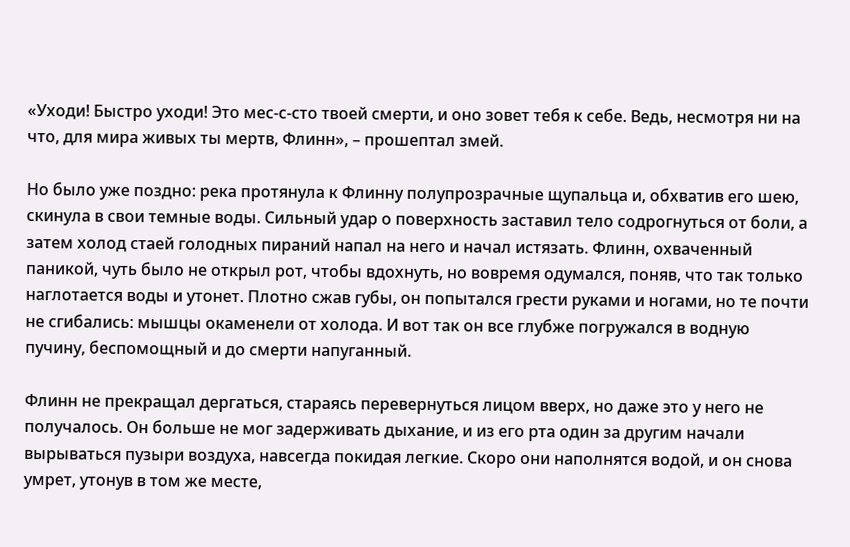«Уходи! Быстро уходи! Это мес-с-сто твоей смерти, и оно зовет тебя к себе. Ведь, несмотря ни на что, для мира живых ты мертв, Флинн», – прошептал змей.

Но было уже поздно: река протянула к Флинну полупрозрачные щупальца и, обхватив его шею, скинула в свои темные воды. Сильный удар о поверхность заставил тело содрогнуться от боли, а затем холод стаей голодных пираний напал на него и начал истязать. Флинн, охваченный паникой, чуть было не открыл рот, чтобы вдохнуть, но вовремя одумался, поняв, что так только наглотается воды и утонет. Плотно сжав губы, он попытался грести руками и ногами, но те почти не сгибались: мышцы окаменели от холода. И вот так он все глубже погружался в водную пучину, беспомощный и до смерти напуганный.

Флинн не прекращал дергаться, стараясь перевернуться лицом вверх, но даже это у него не получалось. Он больше не мог задерживать дыхание, и из его рта один за другим начали вырываться пузыри воздуха, навсегда покидая легкие. Скоро они наполнятся водой, и он снова умрет, утонув в том же месте,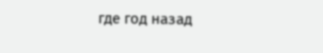где год назад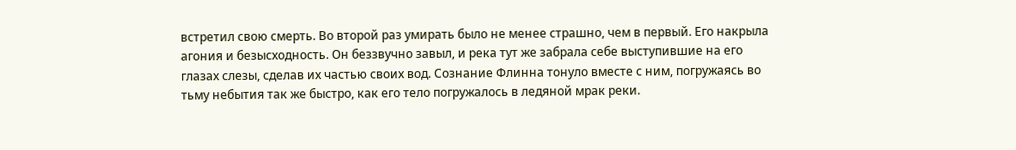встретил свою смерть. Во второй раз умирать было не менее страшно, чем в первый. Его накрыла агония и безысходность. Он беззвучно завыл, и река тут же забрала себе выступившие на его глазах слезы, сделав их частью своих вод. Сознание Флинна тонуло вместе с ним, погружаясь во тьму небытия так же быстро, как его тело погружалось в ледяной мрак реки.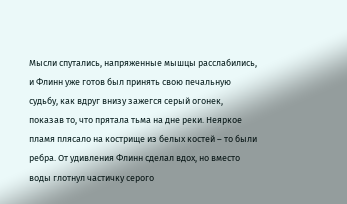Мысли спутались, напряженные мышцы расслабились, и Флинн уже готов был принять свою печальную судьбу, как вдруг внизу зажегся серый огонек, показав то, что прятала тьма на дне реки. Неяркое пламя плясало на кострище из белых костей – то были ребра. От удивления Флинн сделал вдох, но вместо воды глотнул частичку серого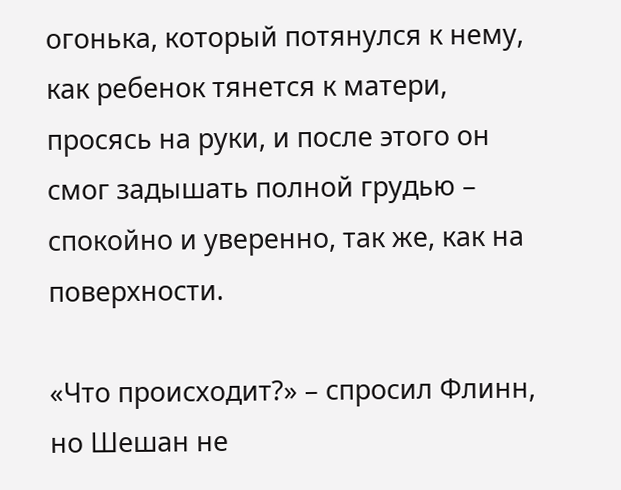огонька, который потянулся к нему, как ребенок тянется к матери, просясь на руки, и после этого он смог задышать полной грудью – спокойно и уверенно, так же, как на поверхности.

«Что происходит?» – спросил Флинн, но Шешан не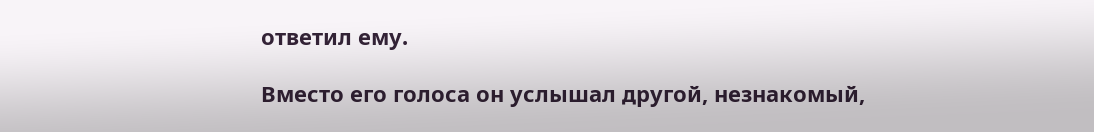ответил ему.

Вместо его голоса он услышал другой, незнакомый,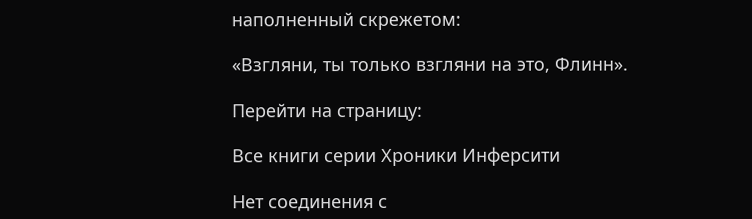наполненный скрежетом:

«Взгляни, ты только взгляни на это, Флинн».

Перейти на страницу:

Все книги серии Хроники Инферсити

Нет соединения с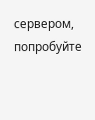сервером, попробуйте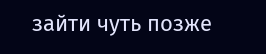зайти чуть позже